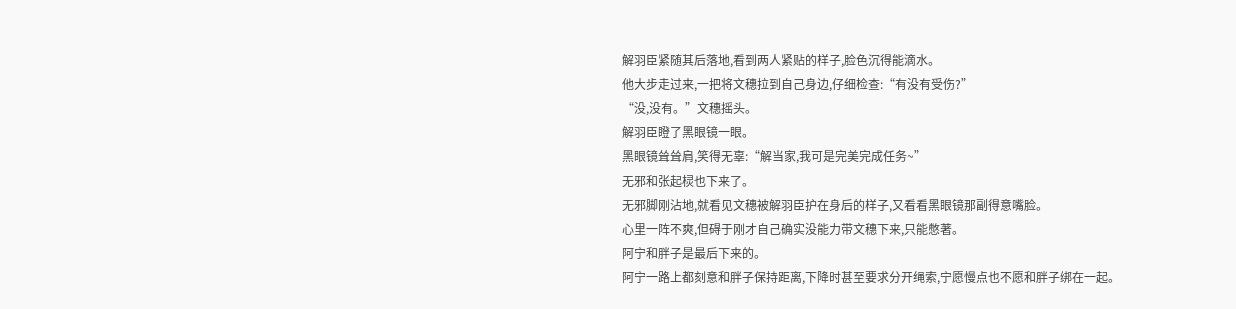解羽臣紧随其后落地,看到两人紧贴的样子,脸色沉得能滴水。
他大步走过来,一把将文穗拉到自己身边,仔细检查:“有没有受伤?”
“没,没有。”文穗摇头。
解羽臣瞪了黑眼镜一眼。
黑眼镜耸耸肩,笑得无辜:“解当家,我可是完美完成任务~”
无邪和张起棂也下来了。
无邪脚刚沾地,就看见文穗被解羽臣护在身后的样子,又看看黑眼镜那副得意嘴脸。
心里一阵不爽,但碍于刚才自己确实没能力带文穗下来,只能憋著。
阿宁和胖子是最后下来的。
阿宁一路上都刻意和胖子保持距离,下降时甚至要求分开绳索,宁愿慢点也不愿和胖子绑在一起。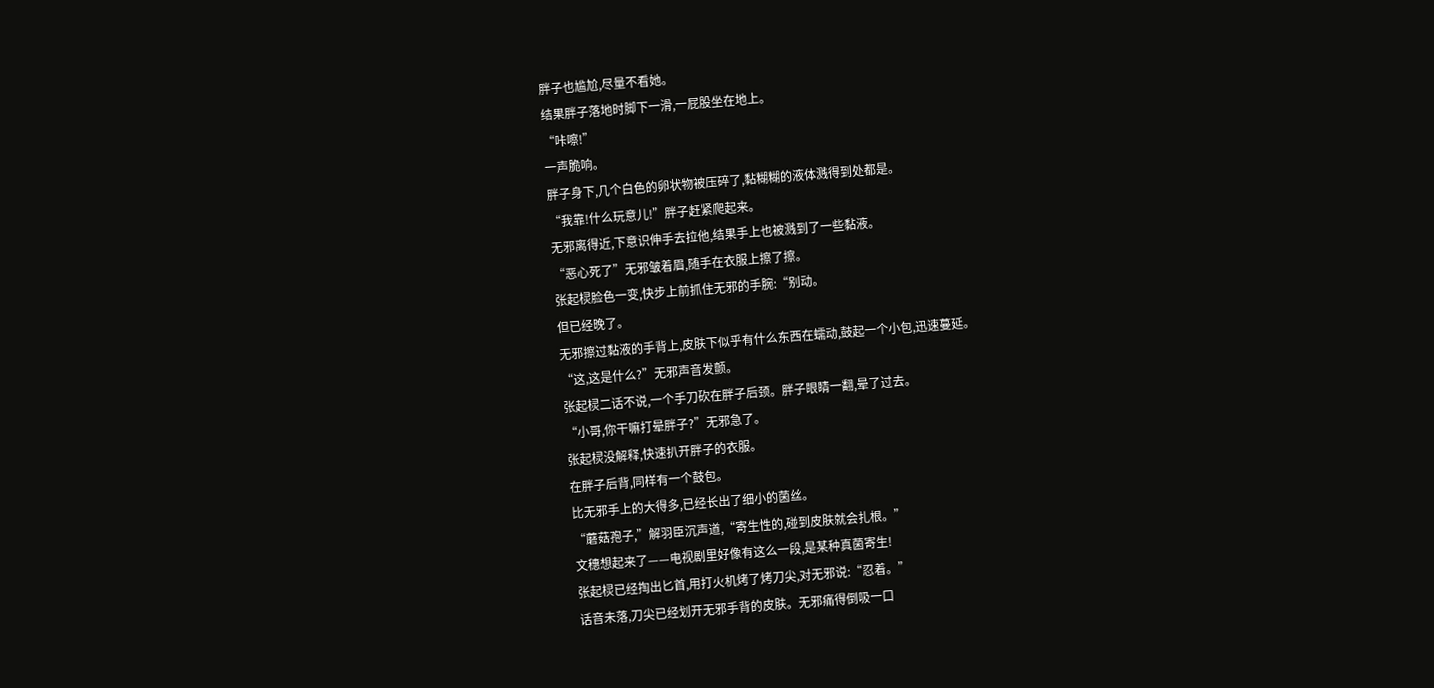胖子也尴尬,尽量不看她。
结果胖子落地时脚下一滑,一屁股坐在地上。
“咔嚓!”
一声脆响。
胖子身下,几个白色的卵状物被压碎了,黏糊糊的液体溅得到处都是。
“我靠!什么玩意儿!”胖子赶紧爬起来。
无邪离得近,下意识伸手去拉他,结果手上也被溅到了一些黏液。
“恶心死了”无邪皱着眉,随手在衣服上擦了擦。
张起棂脸色一变,快步上前抓住无邪的手腕:“别动。
但已经晚了。
无邪擦过黏液的手背上,皮肤下似乎有什么东西在蠕动,鼓起一个小包,迅速蔓延。
“这,这是什么?”无邪声音发颤。
张起棂二话不说,一个手刀砍在胖子后颈。胖子眼睛一翻,晕了过去。
“小哥,你干嘛打晕胖子?”无邪急了。
张起棂没解释,快速扒开胖子的衣服。
在胖子后背,同样有一个鼓包。
比无邪手上的大得多,已经长出了细小的菌丝。
“蘑菇孢子,”解羽臣沉声道,“寄生性的,碰到皮肤就会扎根。”
文穗想起来了——电视剧里好像有这么一段,是某种真菌寄生!
张起棂已经掏出匕首,用打火机烤了烤刀尖,对无邪说:“忍着。”
话音未落,刀尖已经划开无邪手背的皮肤。无邪痛得倒吸一口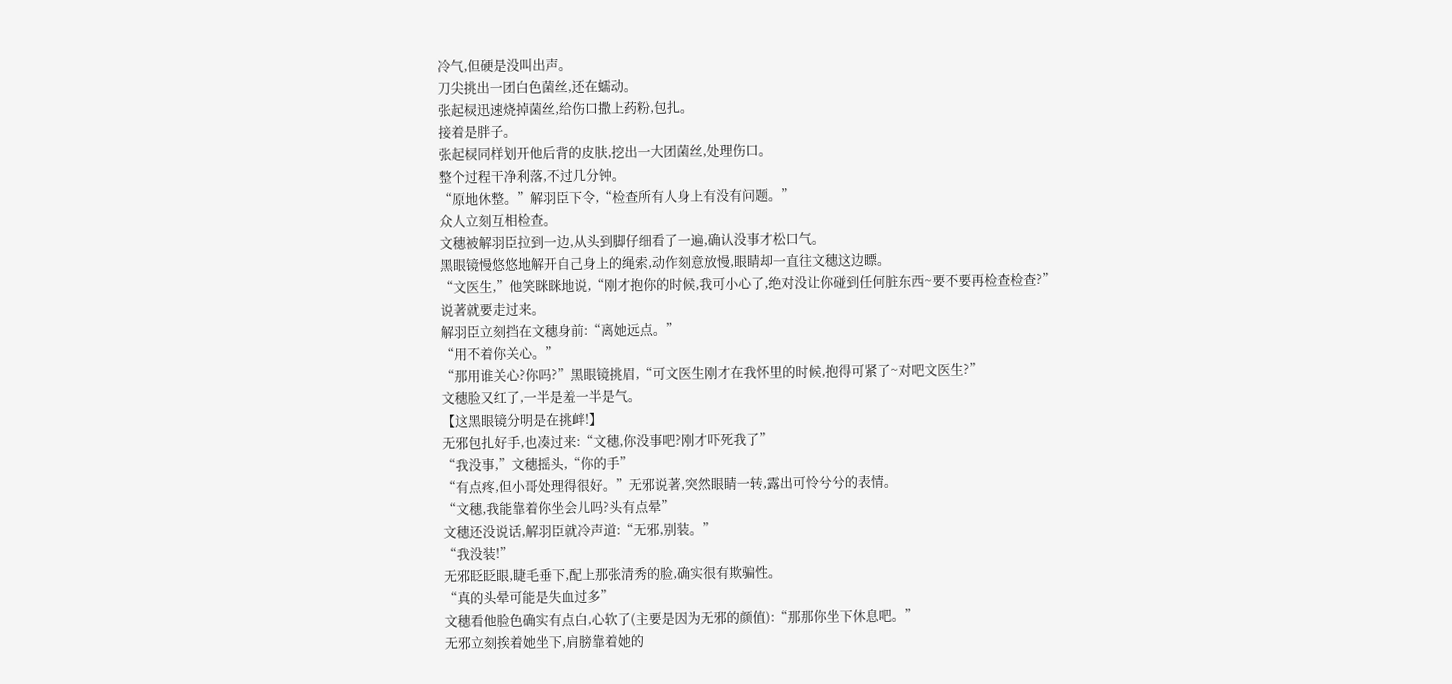冷气,但硬是没叫出声。
刀尖挑出一团白色菌丝,还在蠕动。
张起棂迅速烧掉菌丝,给伤口撒上药粉,包扎。
接着是胖子。
张起棂同样划开他后背的皮肤,挖出一大团菌丝,处理伤口。
整个过程干净利落,不过几分钟。
“原地休整。”解羽臣下令,“检查所有人身上有没有问题。”
众人立刻互相检查。
文穗被解羽臣拉到一边,从头到脚仔细看了一遍,确认没事才松口气。
黑眼镜慢悠悠地解开自己身上的绳索,动作刻意放慢,眼睛却一直往文穗这边瞟。
“文医生,”他笑眯眯地说,“刚才抱你的时候,我可小心了,绝对没让你碰到任何脏东西~要不要再检查检查?”
说著就要走过来。
解羽臣立刻挡在文穗身前:“离她远点。”
“用不着你关心。”
“那用谁关心?你吗?”黑眼镜挑眉,“可文医生刚才在我怀里的时候,抱得可紧了~对吧文医生?”
文穗脸又红了,一半是羞一半是气。
【这黑眼镜分明是在挑衅!】
无邪包扎好手,也凑过来:“文穗,你没事吧?刚才吓死我了”
“我没事,”文穗摇头,“你的手”
“有点疼,但小哥处理得很好。”无邪说著,突然眼睛一转,露出可怜兮兮的表情。
“文穗,我能靠着你坐会儿吗?头有点晕”
文穗还没说话,解羽臣就冷声道:“无邪,别装。”
“我没装!”
无邪眨眨眼,睫毛垂下,配上那张清秀的脸,确实很有欺骗性。
“真的头晕可能是失血过多”
文穗看他脸色确实有点白,心软了(主要是因为无邪的颜值):“那那你坐下休息吧。”
无邪立刻挨着她坐下,肩膀靠着她的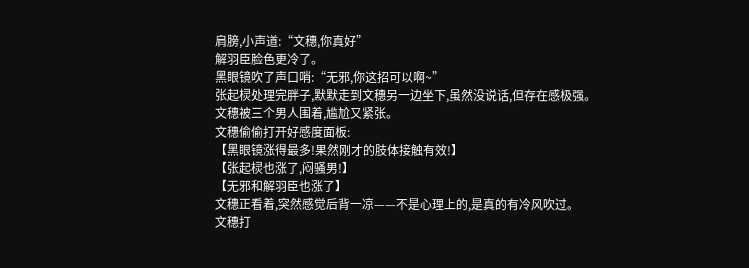肩膀,小声道:“文穗,你真好”
解羽臣脸色更冷了。
黑眼镜吹了声口哨:“无邪,你这招可以啊~”
张起棂处理完胖子,默默走到文穗另一边坐下,虽然没说话,但存在感极强。
文穗被三个男人围着,尴尬又紧张。
文穗偷偷打开好感度面板:
【黑眼镜涨得最多!果然刚才的肢体接触有效!】
【张起棂也涨了,闷骚男!】
【无邪和解羽臣也涨了】
文穗正看着,突然感觉后背一凉——不是心理上的,是真的有冷风吹过。
文穗打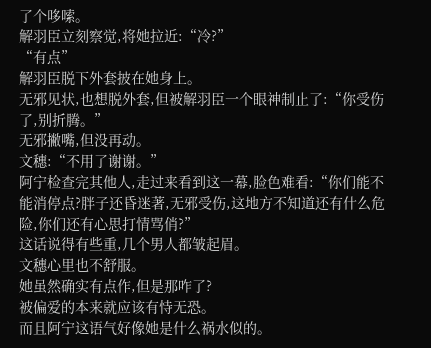了个哆嗦。
解羽臣立刻察觉,将她拉近:“冷?”
“有点”
解羽臣脱下外套披在她身上。
无邪见状,也想脱外套,但被解羽臣一个眼神制止了:“你受伤了,别折腾。”
无邪撇嘴,但没再动。
文穗:“不用了谢谢。”
阿宁检查完其他人,走过来看到这一幕,脸色难看:“你们能不能消停点?胖子还昏迷著,无邪受伤,这地方不知道还有什么危险,你们还有心思打情骂俏?”
这话说得有些重,几个男人都皱起眉。
文穗心里也不舒服。
她虽然确实有点作,但是那咋了?
被偏爱的本来就应该有恃无恐。
而且阿宁这语气好像她是什么祸水似的。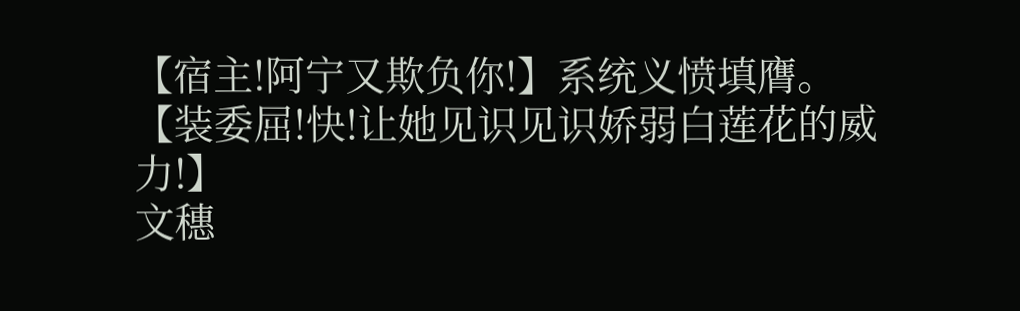【宿主!阿宁又欺负你!】系统义愤填膺。
【装委屈!快!让她见识见识娇弱白莲花的威力!】
文穗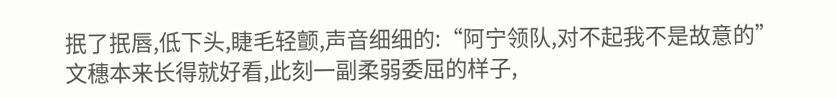抿了抿唇,低下头,睫毛轻颤,声音细细的:“阿宁领队,对不起我不是故意的”
文穗本来长得就好看,此刻一副柔弱委屈的样子,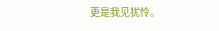更是我见犹怜。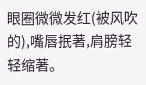眼圈微微发红(被风吹的),嘴唇抿著,肩膀轻轻缩著。